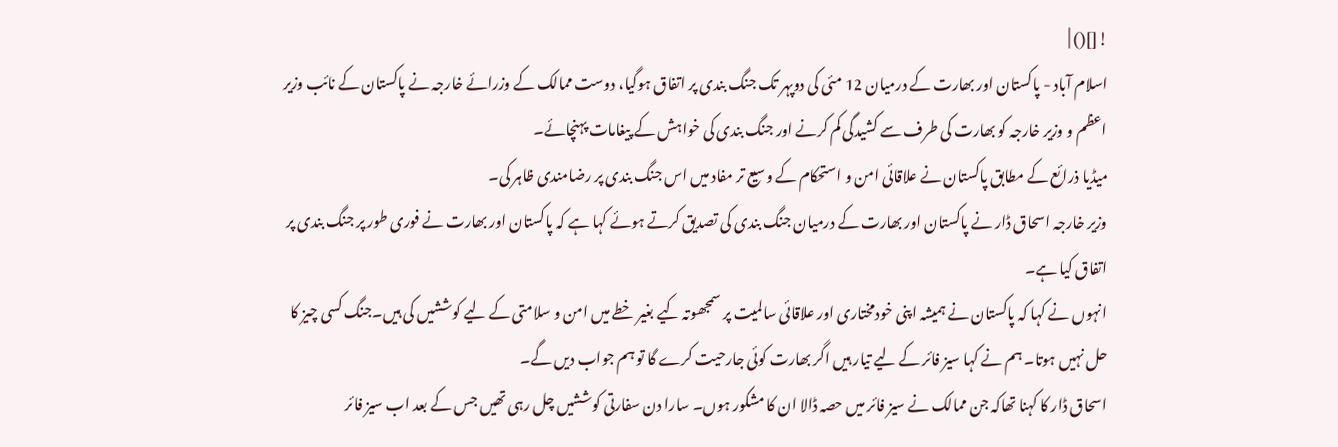![]() |
اسلام آباد - پاکستان اور بھارت کے درمیان 12 مئی کی دوپہر تک جنگ بندی پر اتفاق ہوگیا، دوست ممالک کے وزرائے خارجہ نے پاکستان کے نائب وزیر اعظم و وزیر خارجہ کو بھارت کی طرف سے کشیدگی کم کرنے اور جنگ بندی کی خواہش کے پیغامات پہنچائے۔
میڈیا ذرائع کے مطابق پاکستان نے علاقائی امن و استحکام کے وسیع تر مفاد میں اس جنگ بندی پر رضامندی ظاہر کی۔
وزیر خارجہ اسحاق ڈار نے پاکستان اور بھارت کے درمیان جنگ بندی کی تصدیق کرتے ہوئے کہا ہے کہ پاکستان اور بھارت نے فوری طور پر جنگ بندی پر اتفاق کیا ہے۔
انہوں نے کہا کہ پاکستان نے ہمیشہ اپنی خودمختاری اور علاقائی سالمیت پر سمجھوتہ کیے بغیر خطے میں امن و سلامتی کے لیے کوششیں کی ہیں۔جنگ کسی چیز کا حل نہیں ہوتا۔ ہم نے کہا سیز فائر کے لیے تیار ہیں اگر بھارت کوئی جارحیت کرے گا تو ہم جواب دیں گے۔
اسحاق ڈار کا کہنا تھاکہ جن ممالک نے سیز فائر میں حصہ ڈالا ان کا مشکور ہوں۔ سارا دن سفارتی کوششیں چل رہی تھیں جس کے بعد اب سیز فائر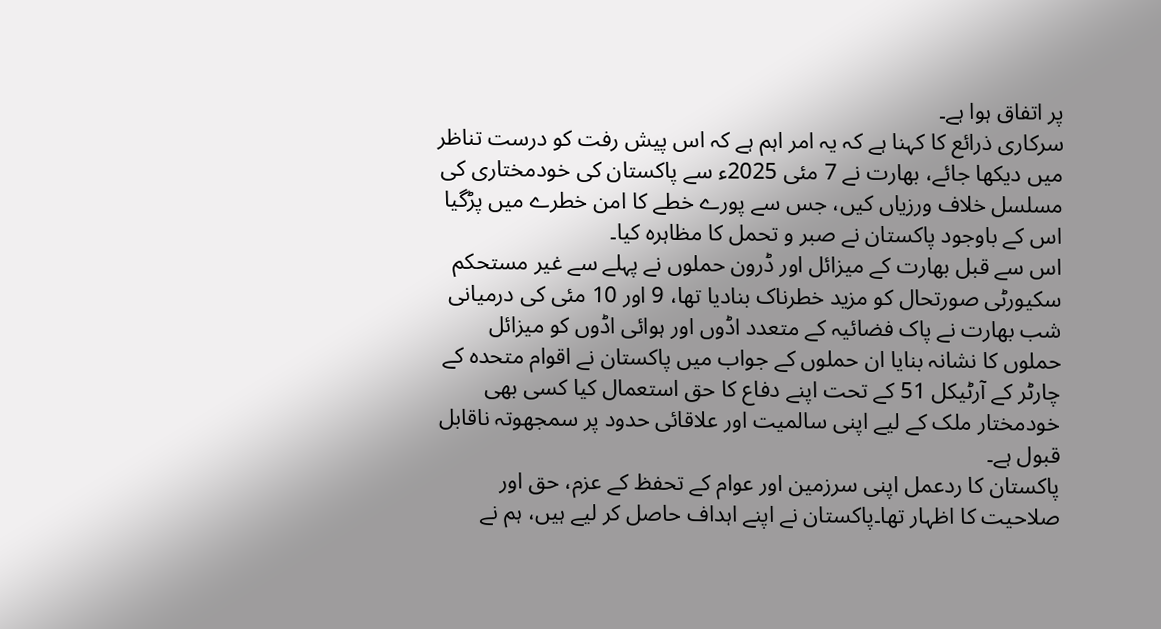پر اتفاق ہوا ہے۔
سرکاری ذرائع کا کہنا ہے کہ یہ امر اہم ہے کہ اس پیش رفت کو درست تناظر میں دیکھا جائے، بھارت نے 7 مئی 2025ء سے پاکستان کی خودمختاری کی مسلسل خلاف ورزیاں کیں، جس سے پورے خطے کا امن خطرے میں پڑگیا اس کے باوجود پاکستان نے صبر و تحمل کا مظاہرہ کیا۔
اس سے قبل بھارت کے میزائل اور ڈرون حملوں نے پہلے سے غیر مستحکم سکیورٹی صورتحال کو مزید خطرناک بنادیا تھا، 9 اور 10 مئی کی درمیانی شب بھارت نے پاک فضائیہ کے متعدد اڈوں اور ہوائی اڈوں کو میزائل حملوں کا نشانہ بنایا ان حملوں کے جواب میں پاکستان نے اقوام متحدہ کے چارٹر کے آرٹیکل 51 کے تحت اپنے دفاع کا حق استعمال کیا کسی بھی خودمختار ملک کے لیے اپنی سالمیت اور علاقائی حدود پر سمجھوتہ ناقابل قبول ہے۔
پاکستان کا ردعمل اپنی سرزمین اور عوام کے تحفظ کے عزم، حق اور صلاحیت کا اظہار تھا۔پاکستان نے اپنے اہداف حاصل کر لیے ہیں، ہم نے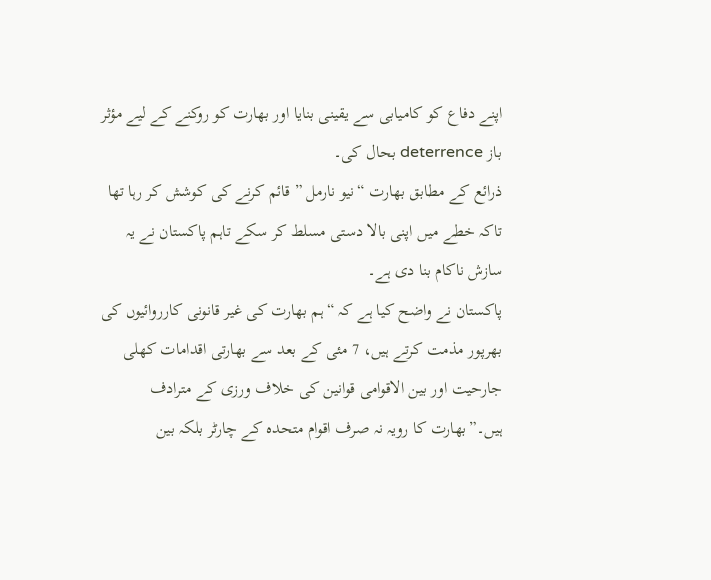اپنے دفاع کو کامیابی سے یقینی بنایا اور بھارت کو روکنے کے لیے مؤثر باز deterrence بحال کی۔
ذرائع کے مطابق بھارت “نیو نارمل ” قائم کرنے کی کوشش کر رہا تھا تاکہ خطے میں اپنی بالا دستی مسلط کر سکے تاہم پاکستان نے یہ سازش ناکام بنا دی ہے۔
پاکستان نے واضح کیا ہے کہ “ہم بھارت کی غیر قانونی کارروائیوں کی بھرپور مذمت کرتے ہیں، 7 مئی کے بعد سے بھارتی اقدامات کھلی جارحیت اور بین الاقوامی قوانین کی خلاف ورزی کے مترادف ہیں۔”بھارت کا رویہ نہ صرف اقوام متحدہ کے چارٹر بلکہ بین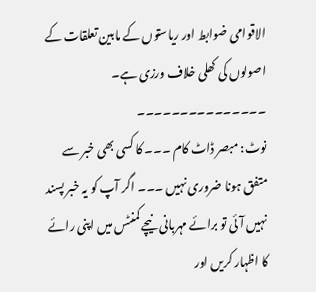الاقوامی ضوابط اور ریاستوں کے مابین تعلقات کے اصولوں کی کھلی خلاف ورزی ہے۔
۔۔۔۔۔۔۔۔۔۔۔۔۔۔۔
نوٹ: مبصر ڈاٹ کام ۔۔۔ کا کسی بھی خبر سے متفق ہونا ضروری نہیں ۔۔۔ اگر آپ کو یہ خبر پسند نہیں آئی تو برائے مہربانی نیچے کمنٹس میں اپنی رائے کا اظہار کریں اور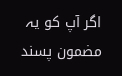اگر آپ کو یہ مضمون پسند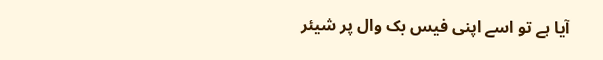آیا ہے تو اسے اپنی فیس بک وال پر شیئر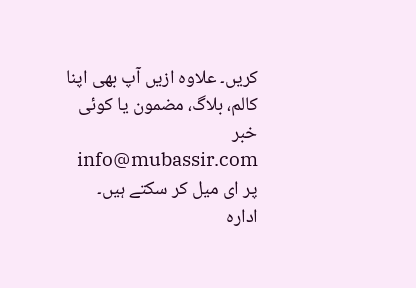کریں۔ علاوہ ازیں آپ بھی اپنا کالم، بلاگ، مضمون یا کوئی خبر info@mubassir.com پر ای میل کر سکتے ہیں۔ ادارہ